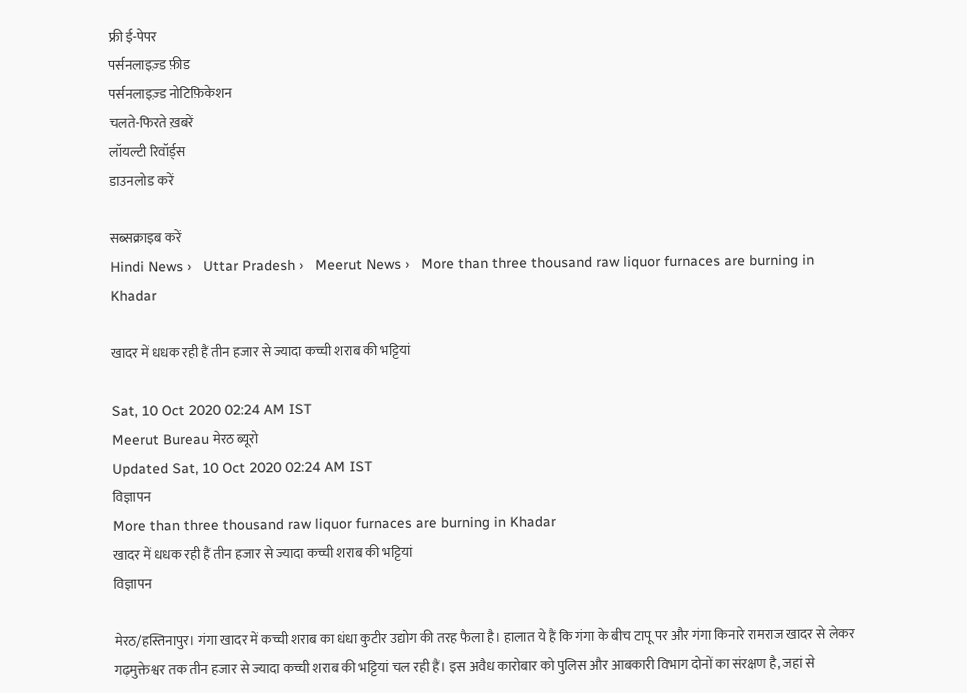फ्री ई-पेपर
पर्सनलाइज़्ड फ़ीड
पर्सनलाइज़्ड नोटिफ़िकेशन
चलते-फिरते ख़बरें
लॉयल्टी रिवॉर्ड्स
डाउनलोड करें

सब्सक्राइब करें
Hindi News ›   Uttar Pradesh ›   Meerut News ›   More than three thousand raw liquor furnaces are burning in Khadar

खादर में धधक रही हैं तीन हजार से ज्यादा कच्ची शराब की भट्टियां

Sat, 10 Oct 2020 02:24 AM IST
Meerut Bureau मेरठ ब्यूरो
Updated Sat, 10 Oct 2020 02:24 AM IST
विज्ञापन
More than three thousand raw liquor furnaces are burning in Khadar
खादर में धधक रही हैं तीन हजार से ज्यादा कच्ची शराब की भट्टियां
विज्ञापन

मेरठ/हस्तिनापुर। गंगा खादर में कच्ची शराब का धंधा कुटीर उद्योग की तरह फैला है। हालात ये हैं कि गंगा के बीच टापू पर और गंगा किनारे रामराज खादर से लेकर गढ़मुक्तेश्वर तक तीन हजार से ज्यादा कच्ची शराब की भट्टियां चल रही हैं। इस अवैध कारोबार को पुलिस और आबकारी विभाग दोनों का संरक्षण है, जहां से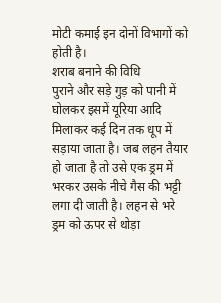मोटी कमाई इन दोनों विभागों को होती है।
शराब बनाने की विधि
पुराने और सड़े गुड़ को पानी में घोलकर इसमें यूरिया आदि मिलाकर कई दिन तक धूप में सड़ाया जाता है। जब लहन तैयार हो जाता है तो उसे एक ड्रम में भरकर उसके नीचे गैस की भट्टी लगा दी जाती है। लहन से भरे ड्रम को ऊपर से थोड़ा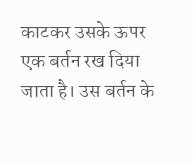काटकर उसके ऊपर एक बर्तन रख दिया जाता है। उस बर्तन के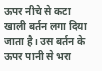ऊपर नीचे से कटा खाली बर्तन लगा दिया जाता है। उस बर्तन के ऊपर पानी से भरा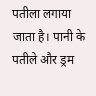पतीला लगाया जाता है। पानी के पतीले और ड्रम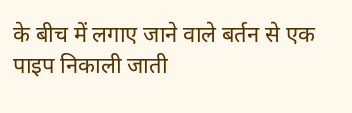के बीच में लगाए जाने वाले बर्तन से एक पाइप निकाली जाती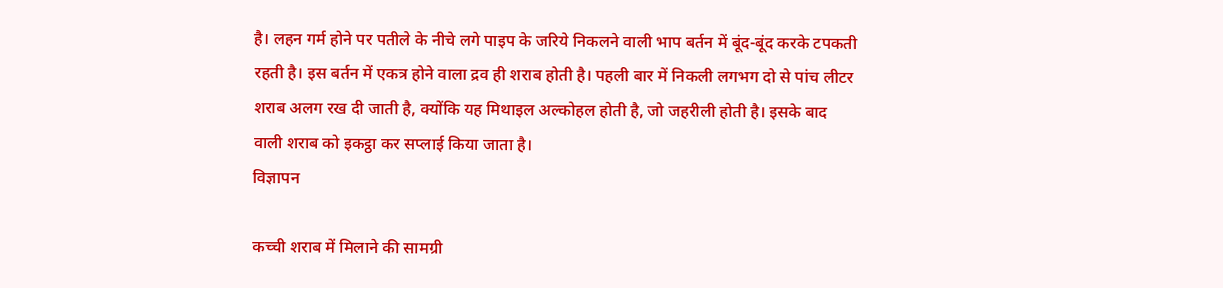है। लहन गर्म होने पर पतीले के नीचे लगे पाइप के जरिये निकलने वाली भाप बर्तन में बूंद-बूंद करके टपकती रहती है। इस बर्तन में एकत्र होने वाला द्रव ही शराब होती है। पहली बार में निकली लगभग दो से पांच लीटर शराब अलग रख दी जाती है, क्योंकि यह मिथाइल अल्कोहल होती है, जो जहरीली होती है। इसके बाद वाली शराब को इकट्ठा कर सप्लाई किया जाता है।
विज्ञापन

कच्ची शराब में मिलाने की सामग्री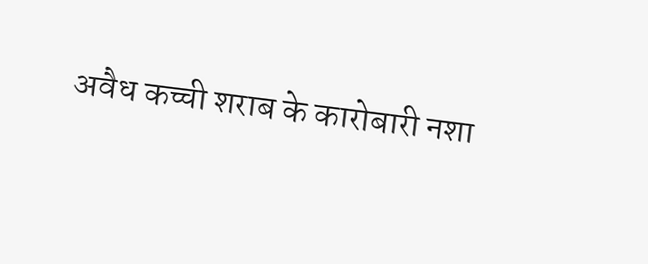अवैध कच्ची शराब के कारोबारी नशा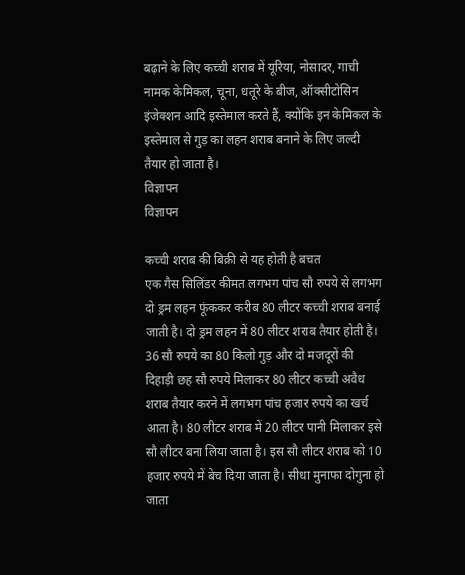बढ़ाने के लिए कच्ची शराब में यूरिया, नोसादर, गाची नामक केमिकल, चूना, धतूरे के बीज, ऑक्सीटोसिन इंजेक्शन आदि इस्तेमाल करते हैं, क्योंकि इन केमिकल के इस्तेमाल से गुड़ का लहन शराब बनाने के लिए जल्दी तैयार हो जाता है।
विज्ञापन
विज्ञापन

कच्ची शराब की बिक्री से यह होती है बचत
एक गैस सिलिंडर कीमत लगभग पांच सौ रुपये से लगभग दो ड्रम लहन फूंककर करीब 80 लीटर कच्ची शराब बनाई जाती है। दो ड्रम लहन में 80 लीटर शराब तैयार होती है। 36 सौ रुपये का 80 किलो गुड़ और दो मजदूरों की दिहाड़ी छह सौ रुपये मिलाकर 80 लीटर कच्ची अवैध शराब तैयार करने में लगभग पांच हजार रुपये का खर्च आता है। 80 लीटर शराब में 20 लीटर पानी मिलाकर इसे सौ लीटर बना लिया जाता है। इस सौ लीटर शराब को 10 हजार रुपये में बेच दिया जाता है। सीधा मुनाफा दोगुना हो जाता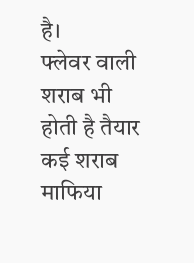है।
फ्लेवर वाली शराब भी होती है तैयार
कई शराब माफिया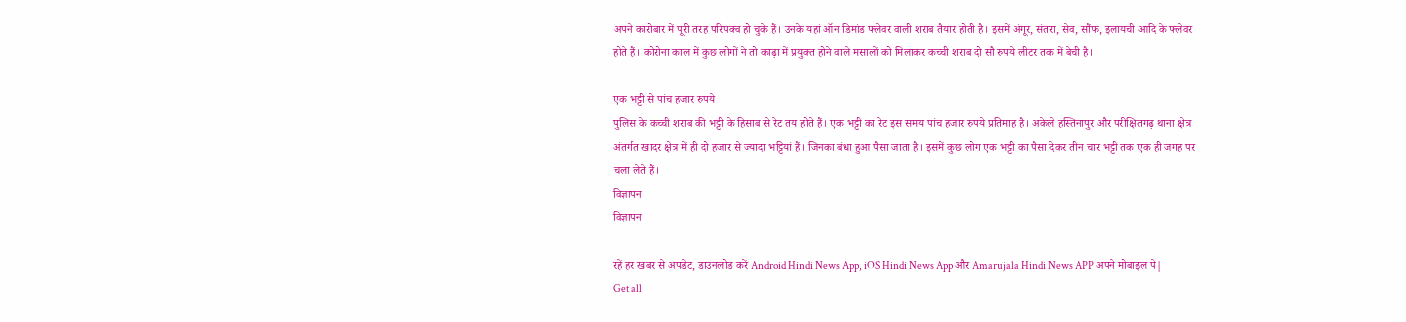अपने कारोबार में पूरी तरह परिपक्व हो चुके हैं। उनके यहां ऑन डिमांड फ्लेवर वाली शराब तैयार होती है। इसमें अंगूर, संतरा, सेव, सौंफ, इलायची आदि के फ्लेवर होते हैं। कोरोना काल में कुछ लोगों ने तो काढ़ा में प्रयुक्त होने वाले मसालों को मिलाकर कच्ची शराब दो सौ रुपये लीटर तक में बेची है।

एक भट्टी से पांच हजार रुपये
पुलिस के कच्ची शराब की भट्टी के हिसाब से रेट तय होते हैं। एक भट्टी का रेट इस समय पांच हजार रुपये प्रतिमाह है। अकेले हस्तिनापुर और परीक्षितगढ़ थाना क्षेत्र अंतर्गत खादर क्षेत्र में ही दो हजार से ज्यादा भट्टियां हैं। जिनका बंधा हुआ पैसा जाता है। इसमें कुछ लोग एक भट्टी का पैसा देकर तीन चार भट्टी तक एक ही जगह पर चला लेते हैं।
विज्ञापन
विज्ञापन

रहें हर खबर से अपडेट, डाउनलोड करें Android Hindi News App, iOS Hindi News App और Amarujala Hindi News APP अपने मोबाइल पे|
Get all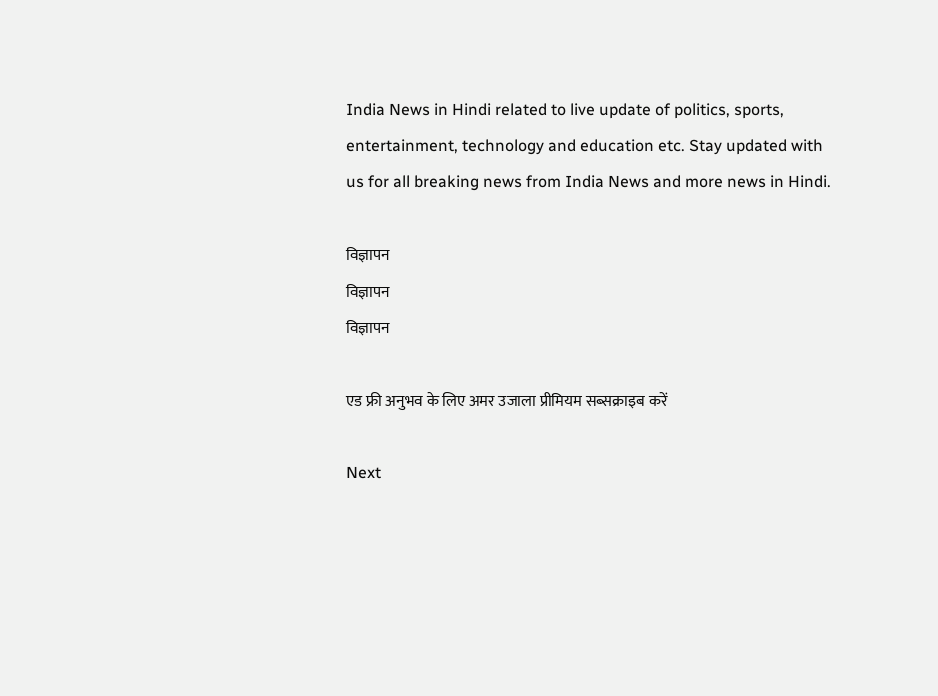India News in Hindi related to live update of politics, sports, entertainment, technology and education etc. Stay updated with us for all breaking news from India News and more news in Hindi.

विज्ञापन
विज्ञापन
विज्ञापन

एड फ्री अनुभव के लिए अमर उजाला प्रीमियम सब्सक्राइब करें

Next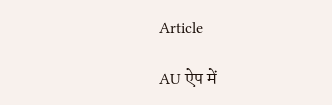Article

AU ऐप में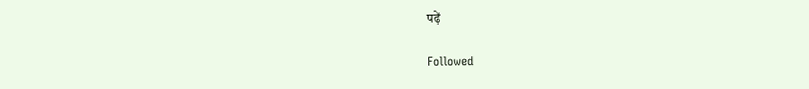पढ़ें

Followed